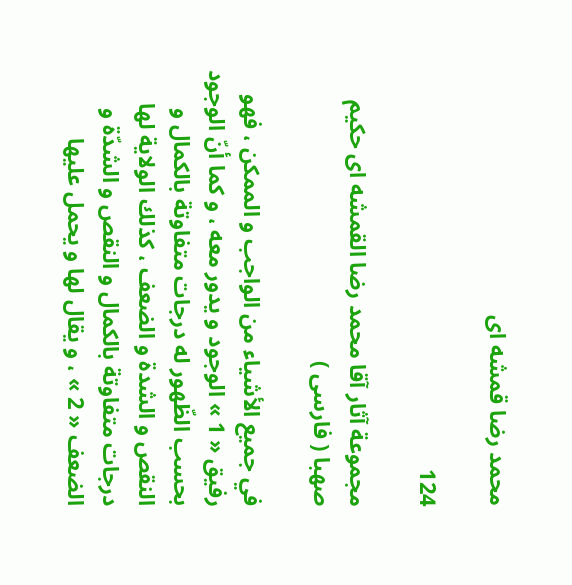محمد رضا قمشه اى

124

مجموعة آثار آقا محمد رضا القمشه اى حكيم صهبا ( فارسى )

في جميع الأشياء من الواجب و الممكن ، فهو رفيق « 1 » الوجود و يدور معه ، و كما أنّ الوجود بحسب الظّهور له درجات متفاوتة بالكمال و النقص و الشدة و الضعف ، كذلك الولاية لها درجات متفاوتة بالكمال و النقص و الشدّة و الضعف « 2 » ، و يقال لها و يحمل عليها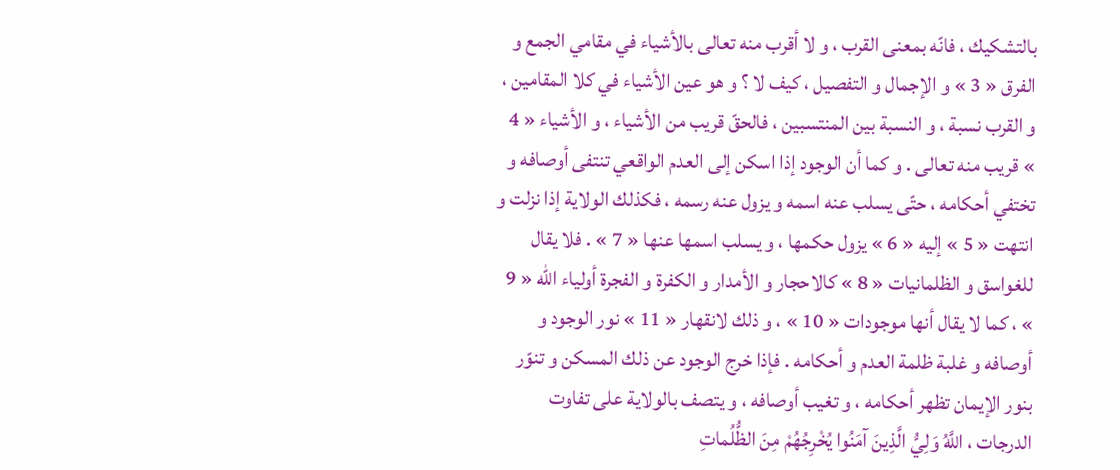بالتشكيك ، فانّه بمعنى القرب ، و لا أقرب منه تعالى بالأشياء في مقامي الجمع و الفرق « 3 » و الإجمال و التفصيل ، كيف لا ؟ و هو عين الأشياء في كلا المقامين ، و القرب نسبة ، و النسبة بين المنتسبين ، فالحقّ قريب من الأشياء ، و الأشياء « 4 » قريب منه تعالى . و كما أن الوجود إذا اسكن إلى العدم الواقعي تنتفى أوصافه و تختفي أحكامه ، حتّى يسلب عنه اسمه و يزول عنه رسمه ، فكذلك الولاية إذا نزلت و انتهت « 5 » إليه « 6 » يزول حكمها ، و يسلب اسمها عنها « 7 » . فلا يقال للغواسق و الظلمانيات « 8 » كالاحجار و الأمدار و الكفرة و الفجرة أولياء اللّه « 9 » ، كما لا يقال أنها موجودات « 10 » ، و ذلك لانقهار « 11 » نور الوجود و أوصافه و غلبة ظلمة العدم و أحكامه . فإذا خرج الوجود عن ذلك المسكن و تنوّر بنور الإيمان تظهر أحكامه ، و تغيب أوصافه ، و يتصف بالولاية على تفاوت الدرجات ، اللَّهُ وَلِيُّ الَّذِينَ آمَنُوا يُخْرِجُهُمْ مِنَ الظُّلُماتِ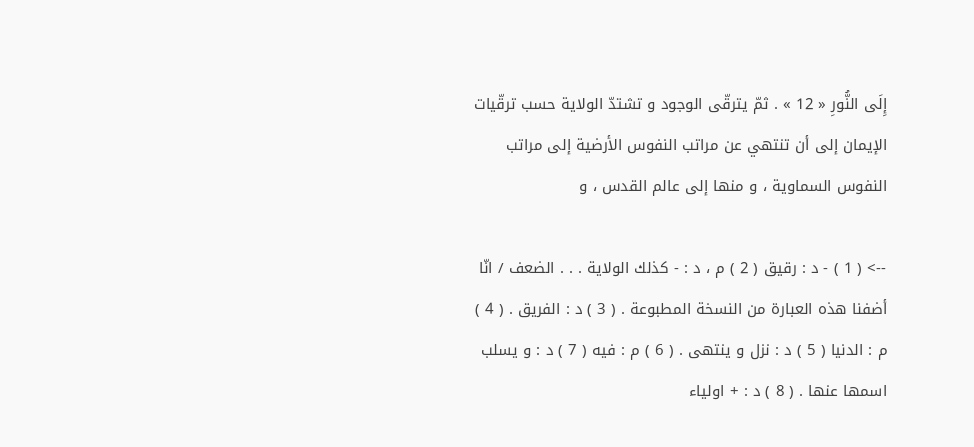إِلَى النُّورِ « 12 » . ثمّ يترقّى الوجود و تشتدّ الولاية حسب ترقّيات الإيمان إلى أن تنتهي عن مراتب النفوس الأرضية إلى مراتب النفوس السماوية ، و منها إلى عالم القدس ، و

--> ( 1 ) - د : رقيق ( 2 ) م ، د : - كذلك الولاية . . . الضعف / انّا أضفنا هذه العبارة من النسخة المطبوعة . ( 3 ) د : الفريق . ( 4 ) م : الدنيا ( 5 ) د : نزل و ينتهى . ( 6 ) م : فيه ( 7 ) د : و يسلب اسمها عنها . ( 8 ) د : + اولياء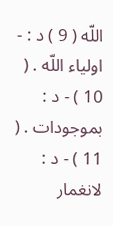اللّه ( 9 ) د : - اولياء اللّه . ( 10 ) - د : بموجودات . ( 11 ) - د : لانغمار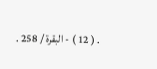. ( 12 ) - البقرة / 258 .